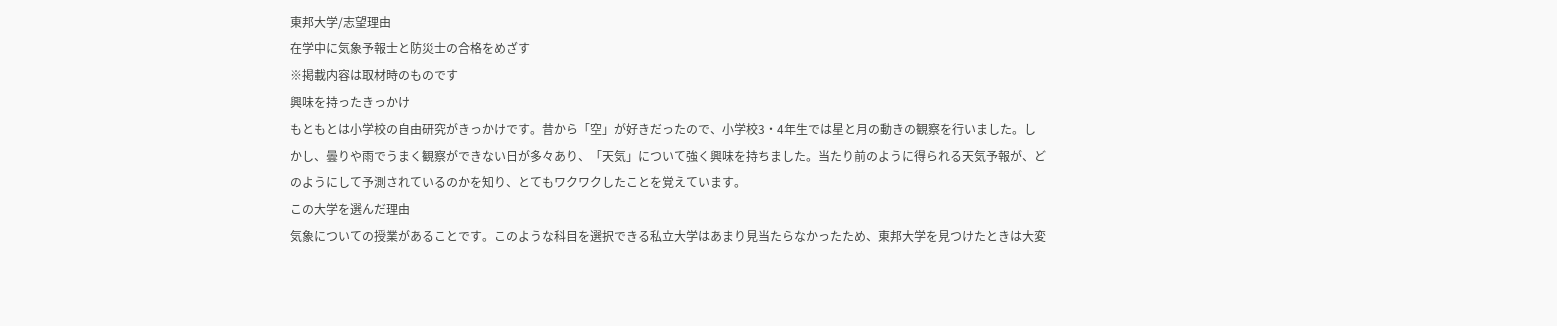東邦大学/志望理由
在学中に気象予報士と防災士の合格をめざす
※掲載内容は取材時のものです
興味を持ったきっかけ
もともとは小学校の自由研究がきっかけです。昔から「空」が好きだったので、小学校3・4年生では星と月の動きの観察を行いました。しかし、曇りや雨でうまく観察ができない日が多々あり、「天気」について強く興味を持ちました。当たり前のように得られる天気予報が、どのようにして予測されているのかを知り、とてもワクワクしたことを覚えています。
この大学を選んだ理由
気象についての授業があることです。このような科目を選択できる私立大学はあまり見当たらなかったため、東邦大学を見つけたときは大変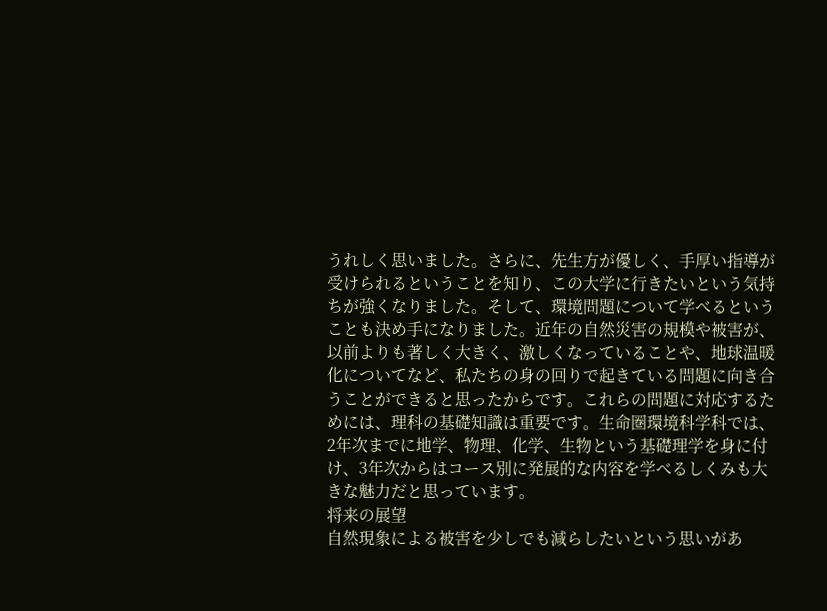うれしく思いました。さらに、先生方が優しく、手厚い指導が受けられるということを知り、この大学に行きたいという気持ちが強くなりました。そして、環境問題について学べるということも決め手になりました。近年の自然災害の規模や被害が、以前よりも著しく大きく、激しくなっていることや、地球温暖化についてなど、私たちの身の回りで起きている問題に向き合うことができると思ったからです。これらの問題に対応するためには、理科の基礎知識は重要です。生命圏環境科学科では、2年次までに地学、物理、化学、生物という基礎理学を身に付け、3年次からはコース別に発展的な内容を学べるしくみも大きな魅力だと思っています。
将来の展望
自然現象による被害を少しでも減らしたいという思いがあ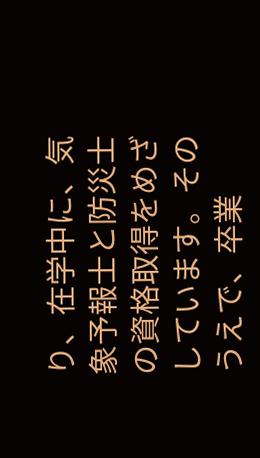り、在学中に、気象予報士と防災士の資格取得をめざしています。そのうえで、卒業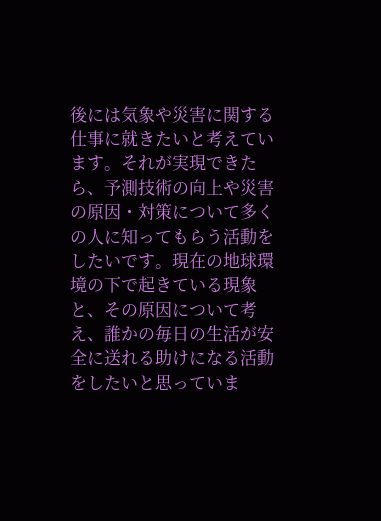後には気象や災害に関する仕事に就きたいと考えています。それが実現できたら、予測技術の向上や災害の原因・対策について多くの人に知ってもらう活動をしたいです。現在の地球環境の下で起きている現象と、その原因について考え、誰かの毎日の生活が安全に送れる助けになる活動をしたいと思っていま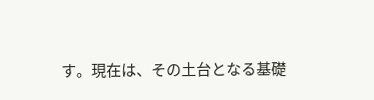す。現在は、その土台となる基礎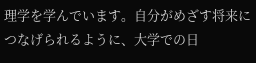理学を学んでいます。自分がめざす将来につなげられるように、大学での日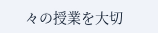々の授業を大切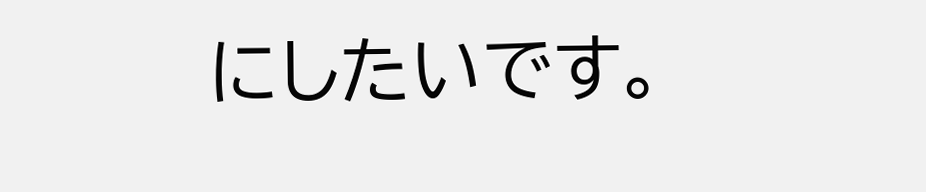にしたいです。